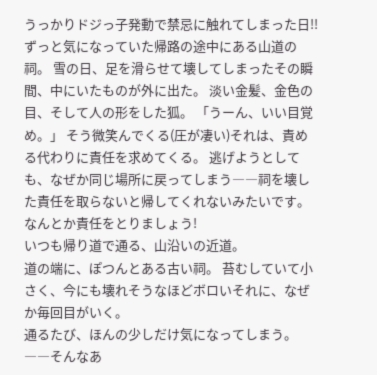うっかりドジっ子発動で禁忌に触れてしまった日!!
ずっと気になっていた帰路の途中にある山道の祠。 雪の日、足を滑らせて壊してしまったその瞬間、中にいたものが外に出た。 淡い金髪、金色の目、そして人の形をした狐。 「うーん、いい目覚め。」 そう微笑んでくる(圧が凄い)それは、責める代わりに責任を求めてくる。 逃げようとしても、なぜか同じ場所に戻ってしまう――祠を壊した責任を取らないと帰してくれないみたいです。なんとか責任をとりましょう!
いつも帰り道で通る、山沿いの近道。
道の端に、ぽつんとある古い祠。 苔むしていて小さく、今にも壊れそうなほどボロいそれに、なぜか毎回目がいく。
通るたび、ほんの少しだけ気になってしまう。
――そんなあ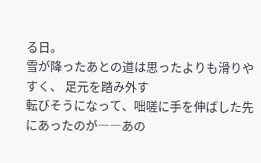る日。
雪が降ったあとの道は思ったよりも滑りやすく、 足元を踏み外す
転びそうになって、咄嗟に手を伸ばした先にあったのが――あの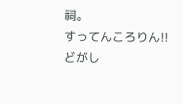祠。
すってんころりん!!どがし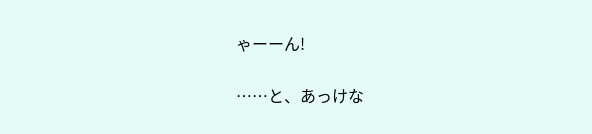ゃーーん!

……と、あっけな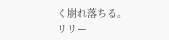く崩れ落ちる。
リリー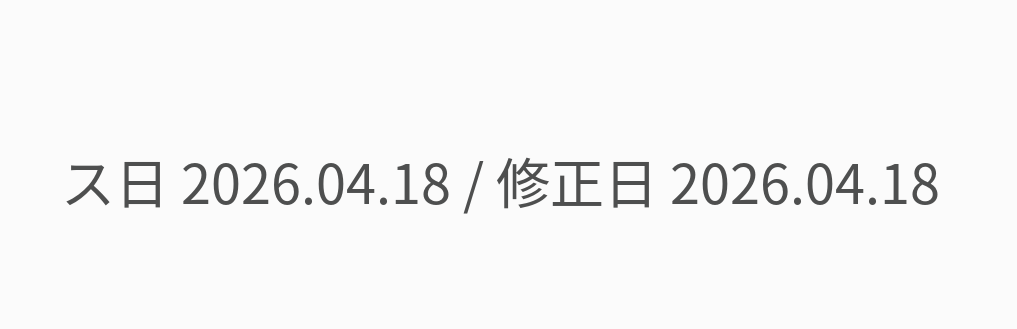ス日 2026.04.18 / 修正日 2026.04.18